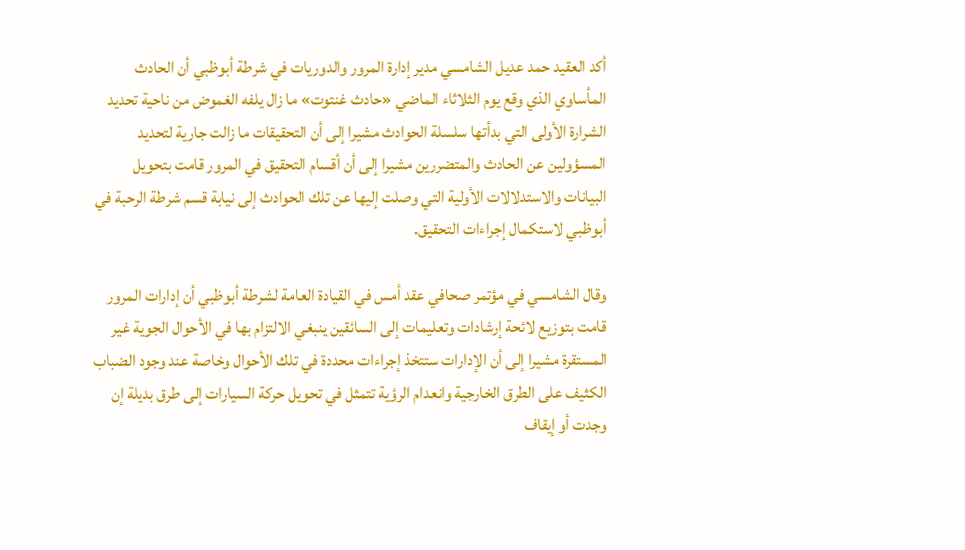أكد العقيد حمد عديل الشامسي مدير إدارة المرور والدوريات في شرطة أبوظبي أن الحادث المأساوي الذي وقع يوم الثلاثاء الماضي «حادث غنتوت» ما زال يلفه الغموض من ناحية تحديد الشرارة الأولى التي بدأتها سلسلة الحوادث مشيرا إلى أن التحقيقات ما زالت جارية لتحديد المسؤولين عن الحادث والمتضررين مشيرا إلى أن أقسام التحقيق في المرور قامت بتحويل البيانات والاستدلالات الأولية التي وصلت إليها عن تلك الحوادث إلى نيابة قسم شرطة الرحبة في أبوظبي لاستكمال إجراءات التحقيق.

وقال الشامسي في مؤتمر صحافي عقد أمس في القيادة العامة لشرطة أبوظبي أن إدارات المرور قامت بتوزيع لائحة إرشادات وتعليمات إلى السائقين ينبغي الالتزام بها في الأحوال الجوية غير المستقرة مشيرا إلى أن الإدارات ستتخذ إجراءات محددة في تلك الأحوال وخاصة عند وجود الضباب الكثيف على الطرق الخارجية وانعدام الرؤية تتمثل في تحويل حركة السيارات إلى طرق بديلة إن وجدت أو إيقاف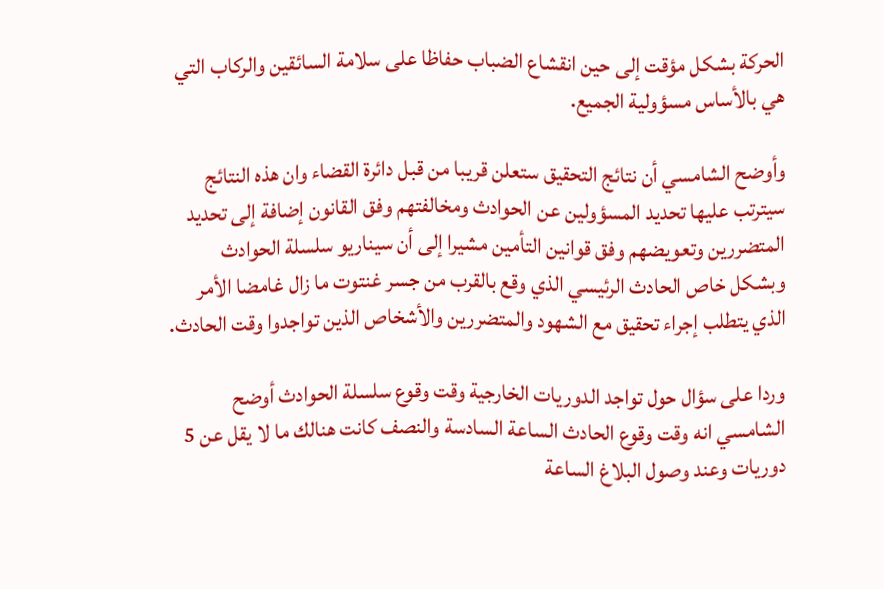الحركة بشكل مؤقت إلى حين انقشاع الضباب حفاظا على سلامة السائقين والركاب التي هي بالأساس مسؤولية الجميع.

وأوضح الشامسي أن نتائج التحقيق ستعلن قريبا من قبل دائرة القضاء وان هذه النتائج سيترتب عليها تحديد المسؤولين عن الحوادث ومخالفتهم وفق القانون إضافة إلى تحديد المتضررين وتعويضهم وفق قوانين التأمين مشيرا إلى أن سيناريو سلسلة الحوادث وبشكل خاص الحادث الرئيسي الذي وقع بالقرب من جسر غنتوت ما زال غامضا الأمر الذي يتطلب إجراء تحقيق مع الشهود والمتضررين والأشخاص الذين تواجدوا وقت الحادث.

وردا على سؤال حول تواجد الدوريات الخارجية وقت وقوع سلسلة الحوادث أوضح الشامسي انه وقت وقوع الحادث الساعة السادسة والنصف كانت هنالك ما لا يقل عن 5 دوريات وعند وصول البلاغ الساعة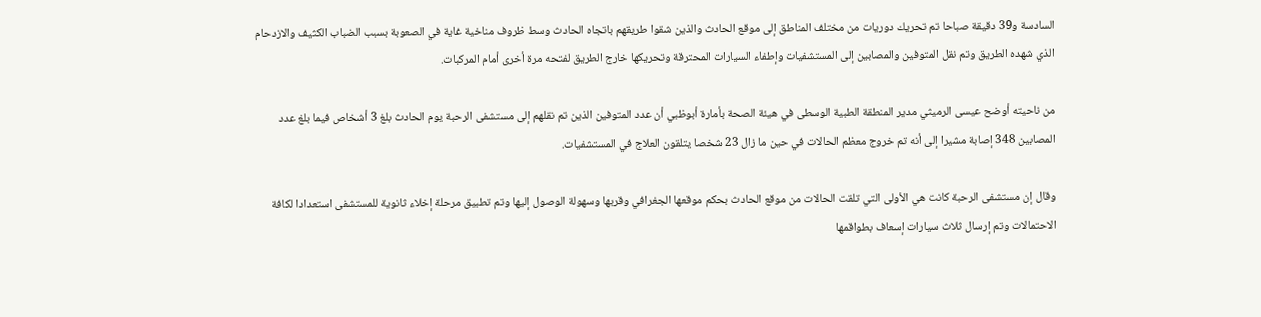السادسة و39 دقيقة صباحا تم تحريك دوريات من مختلف المناطق إلى موقع الحادث والذين شقوا طريقهم باتجاه الحادث وسط ظروف مناخية غاية في الصعوبة بسبب الضباب الكثيف والازدحام الذي شهده الطريق وتم نقل المتوفين والمصابين إلى المستشفيات وإطفاء السيارات المحترقة وتحريكها خارج الطريق لفتحه مرة أخرى أمام المركبات.

من ناحيته أوضح عيسى الرميثي مدير المنطقة الطبية الوسطى في هيئة الصحة بأمارة أبوظبي أن عدد المتوفين الذين تم نقلهم إلى مستشفى الرحبة يوم الحادث بلغ 3 أشخاص فيما بلغ عدد المصابين 348 إصابة مشيرا إلى أنه تم خروج معظم الحالات في حين ما زال 23 شخصا يتلقون العلاج في المستشفيات.

وقال إن مستشفى الرحبة كانت هي الأولى التي تلقت الحالات من موقع الحادث بحكم موقعها الجغرافي وقربها وسهولة الوصول إليها وتم تطبيق مرحلة إخلاء ثانوية للمستشفى استعدادا لكافة الاحتمالات وتم إرسال ثلاث سيارات إسعاف بطواقمها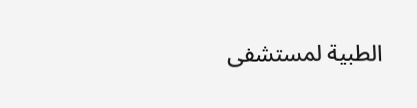الطبية لمستشفى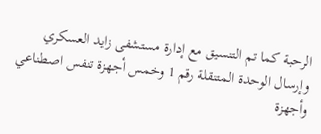الرحبة كما تم التنسيق مع إدارة مستشفى زايد العسكري وإرسال الوحدة المتنقلة رقم 1 وخمس أجهزة تنفس اصطناعي وأجهزة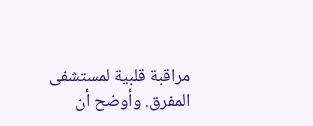مراقبة قلبية لمستشفى المفرق. وأوضح أن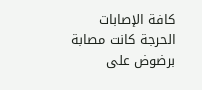كافة الإصابات الحرجة كانت مصابة برضوض على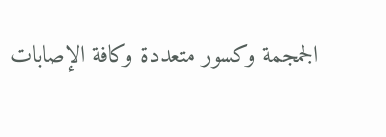الجمجمة وكسور متعددة وكافة الإصابات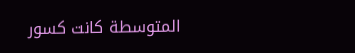المتوسطة كانت كسور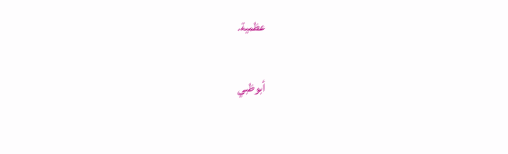عظمية.

أبوظبي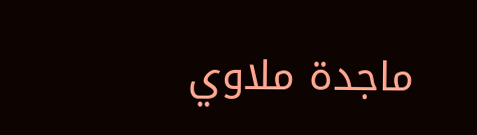ماجدة ملاوي